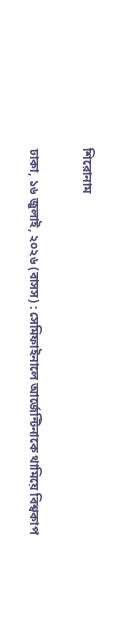শিরোনাম

ঢাকা, ১৬ জুলাই, ২০২৬ (বাসস) : সেমিফাইনালে আর্জেন্টিনাকে থামিয়ে বিশ্বকাপ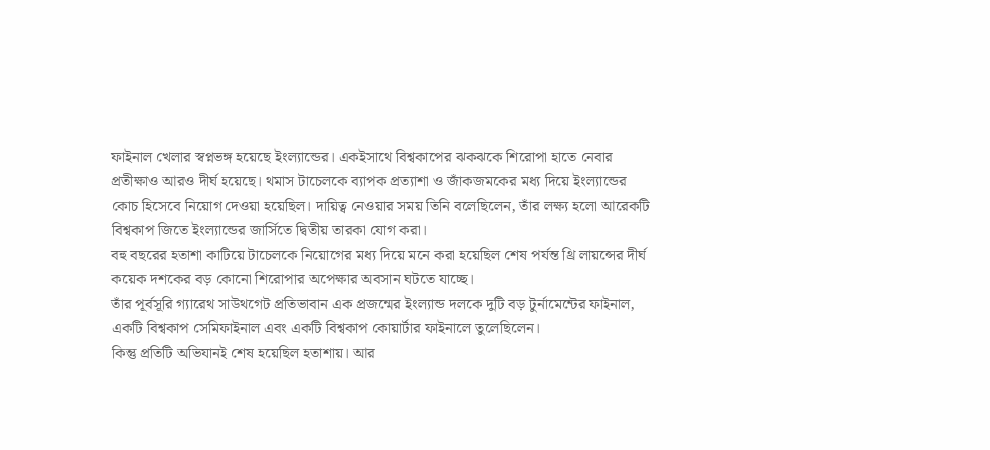ফাইনাল খেলার স্বপ্নভঙ্গ হয়েছে ইংল্যান্ডের। একইসাথে বিশ্বকাপের ঝকঝকে শিরোপা হাতে নেবার প্রতীক্ষাও আরও দীর্ঘ হয়েছে। থমাস টাচেলকে ব্যাপক প্রত্যাশা ও জাঁকজমকের মধ্য দিয়ে ইংল্যান্ডের কোচ হিসেবে নিয়োগ দেওয়া হয়েছিল। দায়িত্ব নেওয়ার সময় তিনি বলেছিলেন, তাঁর লক্ষ্য হলো আরেকটি বিশ্বকাপ জিতে ইংল্যান্ডের জার্সিতে দ্বিতীয় তারকা যোগ করা।
বহু বছরের হতাশা কাটিয়ে টাচেলকে নিয়োগের মধ্য দিয়ে মনে করা হয়েছিল শেষ পর্যন্ত থ্রি লায়ন্সের দীর্ঘ কয়েক দশকের বড় কোনো শিরোপার অপেক্ষার অবসান ঘটতে যাচ্ছে।
তাঁর পূর্বসূরি গ্যারেথ সাউথগেট প্রতিভাবান এক প্রজন্মের ইংল্যান্ড দলকে দুটি বড় টুর্নামেন্টের ফাইনাল, একটি বিশ্বকাপ সেমিফাইনাল এবং একটি বিশ্বকাপ কোয়ার্টার ফাইনালে তুলেছিলেন।
কিন্তু প্রতিটি অভিযানই শেষ হয়েছিল হতাশায়। আর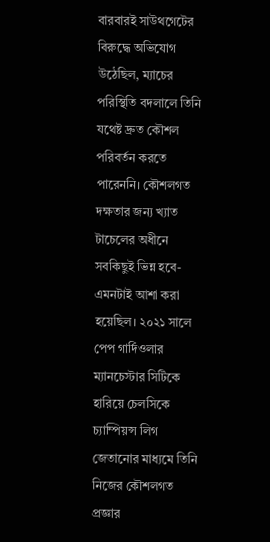বারবারই সাউথগেটের বিরুদ্ধে অভিযোগ উঠেছিল, ম্যাচের পরিস্থিতি বদলালে তিনি যথেষ্ট দ্রুত কৌশল পরিবর্তন করতে পারেননি। কৌশলগত দক্ষতার জন্য খ্যাত টাচেলের অধীনে সবকিছুই ভিন্ন হবে- এমনটাই আশা করা হয়েছিল। ২০২১ সালে পেপ গার্দিওলার ম্যানচেস্টার সিটিকে হারিয়ে চেলসিকে চ্যাম্পিয়ন্স লিগ জেতানোর মাধ্যমে তিনি নিজের কৌশলগত প্রজ্ঞার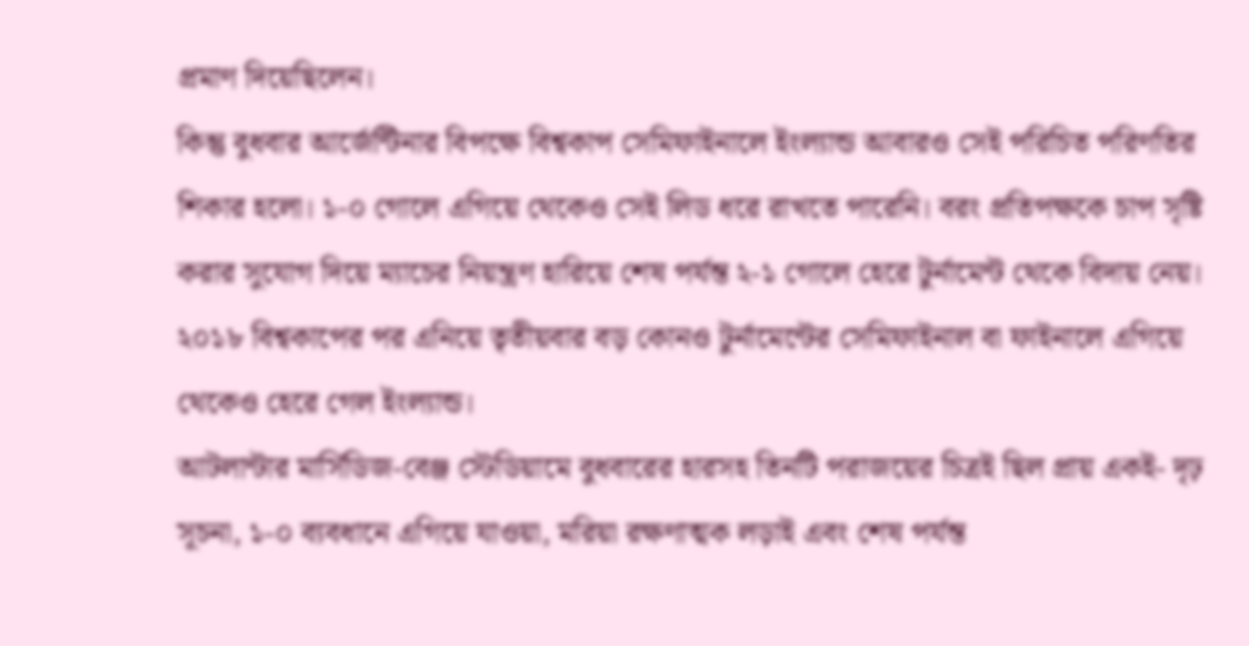প্রমাণ দিয়েছিলেন।
কিন্তু বুধবার আর্জেন্টিনার বিপক্ষে বিশ্বকাপ সেমিফাইনালে ইংল্যান্ড আবারও সেই পরিচিত পরিণতির শিকার হলো। ১-০ গোলে এগিয়ে থেকেও সেই লিড ধরে রাখতে পারেনি। বরং প্রতিপক্ষকে চাপ সৃষ্টি করার সুযোগ দিয়ে ম্যাচের নিয়ন্ত্রণ হারিয়ে শেষ পর্যন্ত ২-১ গোলে হেরে টুর্নামেন্ট থেকে বিদায় নেয়।
২০১৮ বিশ্বকাপের পর এনিয়ে তৃতীয়বার বড় কোনও টুর্নামেন্টের সেমিফাইনাল বা ফাইনালে এগিয়ে থেকেও হেরে গেল ইংল্যান্ড।
আটলান্টার মার্সিডিজ-বেঞ্জ স্টেডিয়ামে বুধবারের হারসহ তিনটি পরাজয়ের চিত্রই ছিল প্রায় একই- দৃঢ় সূচনা, ১-০ ব্যবধানে এগিয়ে যাওয়া, মরিয়া রক্ষণাত্মক লড়াই এবং শেষ পর্যন্ত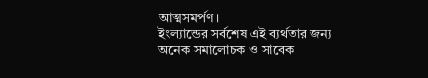আত্মসমর্পণ।
ইংল্যান্ডের সর্বশেষ এই ব্যর্থতার জন্য অনেক সমালোচক ও সাবেক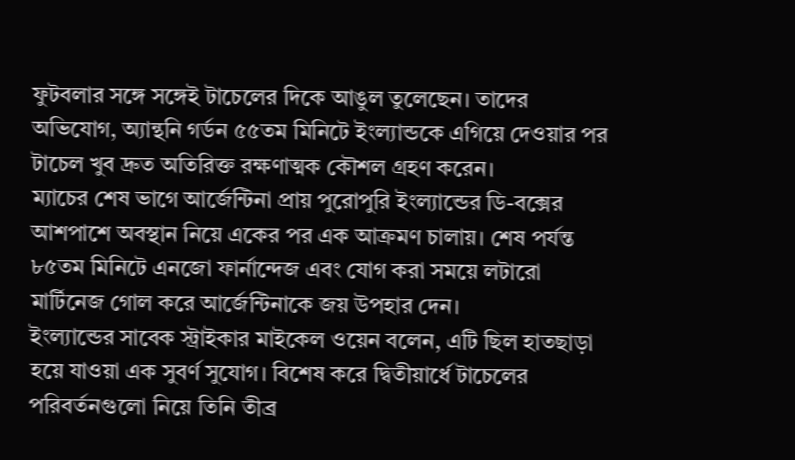ফুটবলার সঙ্গে সঙ্গেই টাচেলের দিকে আঙুল তুলেছেন। তাদের অভিযোগ, অ্যান্থনি গর্ডন ৫৫তম মিনিটে ইংল্যান্ডকে এগিয়ে দেওয়ার পর টাচেল খুব দ্রুত অতিরিক্ত রক্ষণাত্মক কৌশল গ্রহণ করেন।
ম্যাচের শেষ ভাগে আর্জেন্টিনা প্রায় পুরোপুরি ইংল্যান্ডের ডি-বক্সের আশপাশে অবস্থান নিয়ে একের পর এক আক্রমণ চালায়। শেষ পর্যন্ত ৮৫তম মিনিটে এনজো ফার্নান্দেজ এবং যোগ করা সময়ে লটারো মার্টিনেজ গোল করে আর্জেন্টিনাকে জয় উপহার দেন।
ইংল্যান্ডের সাবেক স্ট্রাইকার মাইকেল ওয়েন বলেন, এটি ছিল হাতছাড়া হয়ে যাওয়া এক সুবর্ণ সুযোগ। বিশেষ করে দ্বিতীয়ার্ধে টাচেলের পরিবর্তনগুলো নিয়ে তিনি তীব্র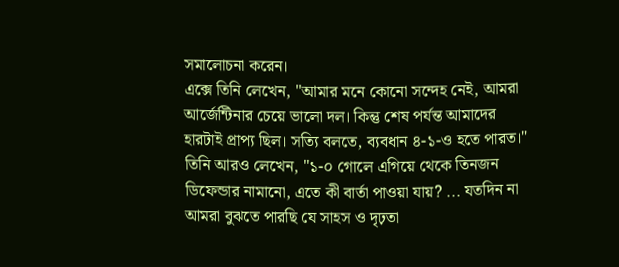সমালোচনা করেন।
এক্সে তিনি লেখেন, "আমার মনে কোনো সন্দেহ নেই, আমরা আর্জেন্টিনার চেয়ে ভালো দল। কিন্তু শেষ পর্যন্ত আমাদের হারটাই প্রাপ্য ছিল। সত্যি বলতে, ব্যবধান ৪-১-ও হতে পারত।"
তিনি আরও লেখেন, "১-০ গোলে এগিয়ে থেকে তিনজন ডিফেন্ডার নামানো, এতে কী বার্তা পাওয়া যায়? ... যতদিন না আমরা বুঝতে পারছি যে সাহস ও দৃঢ়তা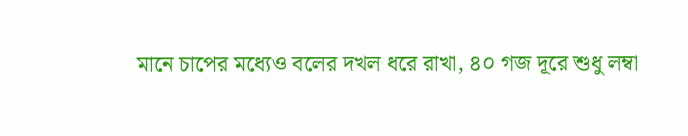মানে চাপের মধ্যেও বলের দখল ধরে রাখা, ৪০ গজ দূরে শুধু লম্বা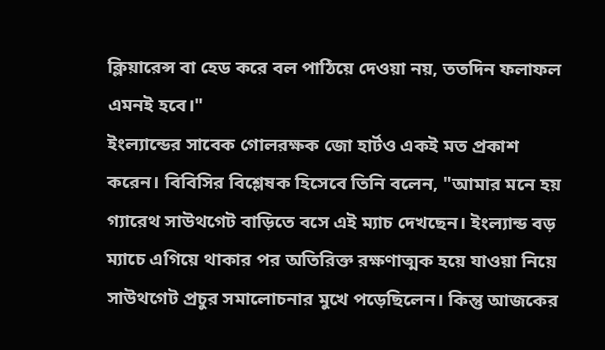ক্লিয়ারেন্স বা হেড করে বল পাঠিয়ে দেওয়া নয়, ততদিন ফলাফল এমনই হবে।"
ইংল্যান্ডের সাবেক গোলরক্ষক জো হার্টও একই মত প্রকাশ করেন। বিবিসির বিশ্লেষক হিসেবে তিনি বলেন, "আমার মনে হয় গ্যারেথ সাউথগেট বাড়িতে বসে এই ম্যাচ দেখছেন। ইংল্যান্ড বড় ম্যাচে এগিয়ে থাকার পর অতিরিক্ত রক্ষণাত্মক হয়ে যাওয়া নিয়ে সাউথগেট প্রচুর সমালোচনার মুখে পড়েছিলেন। কিন্তু আজকের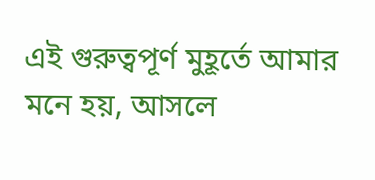এই গুরুত্বপূর্ণ মুহূর্তে আমার মনে হয়, আসলে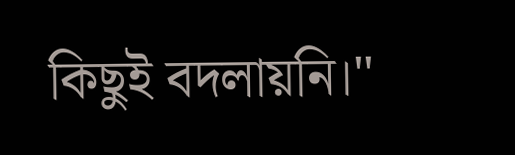কিছুই বদলায়নি।"